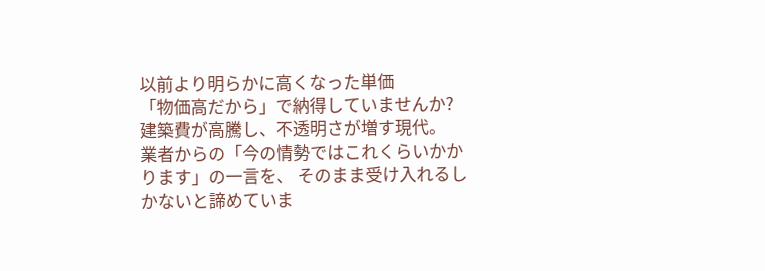以前より明らかに高くなった単価
「物価高だから」で納得していませんか?
建築費が高騰し、不透明さが増す現代。
業者からの「今の情勢ではこれくらいかかります」の一言を、 そのまま受け入れるしかないと諦めていま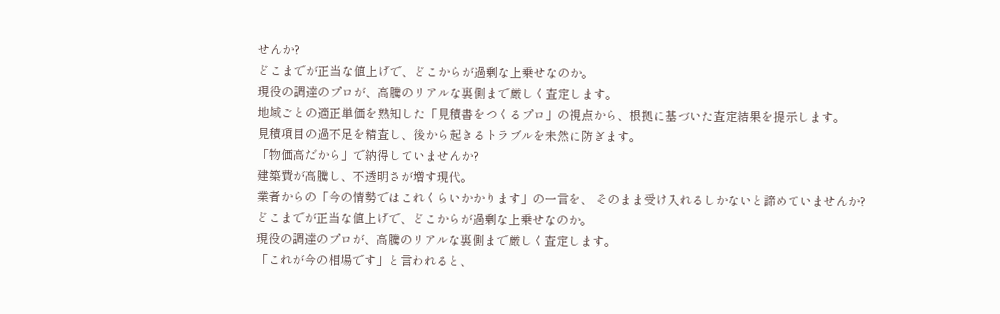せんか?
どこまでが正当な値上げで、どこからが過剰な上乗せなのか。
現役の調達のプロが、高騰のリアルな裏側まで厳しく査定します。
地域ごとの適正単価を熟知した「見積書をつくるプロ」の視点から、根拠に基づいた査定結果を提示します。
見積項目の過不足を精査し、後から起きるトラブルを未然に防ぎます。
「物価高だから」で納得していませんか?
建築費が高騰し、不透明さが増す現代。
業者からの「今の情勢ではこれくらいかかります」の一言を、 そのまま受け入れるしかないと諦めていませんか?
どこまでが正当な値上げで、どこからが過剰な上乗せなのか。
現役の調達のプロが、高騰のリアルな裏側まで厳しく査定します。
「これが今の相場です」と言われると、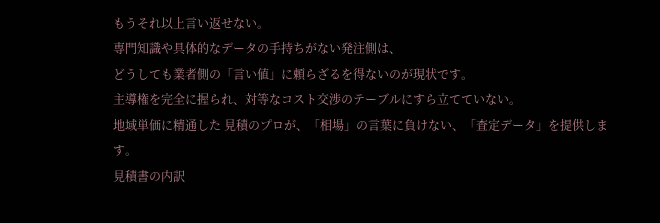もうそれ以上言い返せない。
専門知識や具体的なデータの手持ちがない発注側は、
どうしても業者側の「言い値」に頼らざるを得ないのが現状です。
主導権を完全に握られ、対等なコスト交渉のテーブルにすら立てていない。
地域単価に精通した 見積のプロが、「相場」の言葉に負けない、「査定データ」を提供します。
見積書の内訳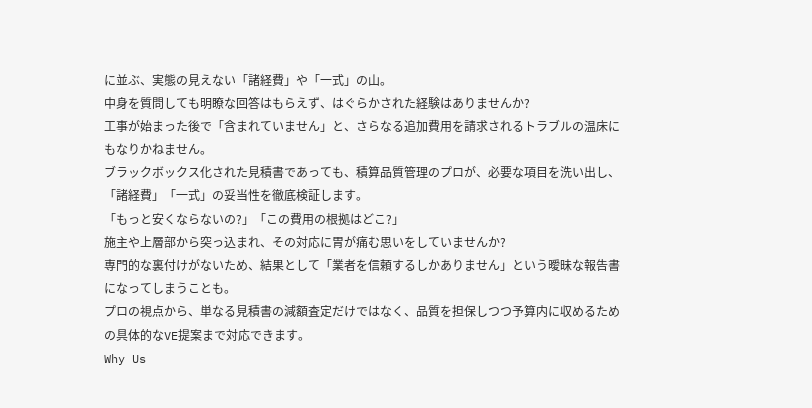に並ぶ、実態の見えない「諸経費」や「一式」の山。
中身を質問しても明瞭な回答はもらえず、はぐらかされた経験はありませんか?
工事が始まった後で「含まれていません」と、さらなる追加費用を請求されるトラブルの温床にもなりかねません。
ブラックボックス化された見積書であっても、積算品質管理のプロが、必要な項目を洗い出し、 「諸経費」「一式」の妥当性を徹底検証します。
「もっと安くならないの?」「この費用の根拠はどこ?」
施主や上層部から突っ込まれ、その対応に胃が痛む思いをしていませんか?
専門的な裏付けがないため、結果として「業者を信頼するしかありません」という曖昧な報告書になってしまうことも。
プロの視点から、単なる見積書の減額査定だけではなく、品質を担保しつつ予算内に収めるための具体的なVE提案まで対応できます。
Why Us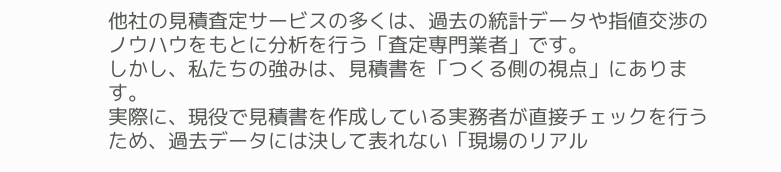他社の見積査定サービスの多くは、過去の統計データや指値交渉のノウハウをもとに分析を行う「査定専門業者」です。
しかし、私たちの強みは、見積書を「つくる側の視点」にあります。
実際に、現役で見積書を作成している実務者が直接チェックを行うため、過去データには決して表れない「現場のリアル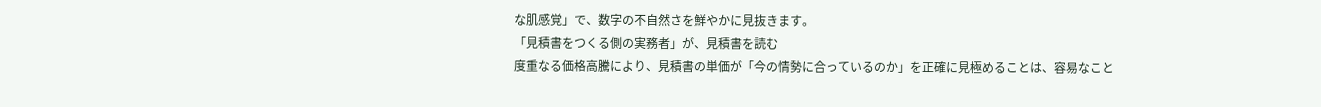な肌感覚」で、数字の不自然さを鮮やかに見抜きます。
「見積書をつくる側の実務者」が、見積書を読む
度重なる価格高騰により、見積書の単価が「今の情勢に合っているのか」を正確に見極めることは、容易なこと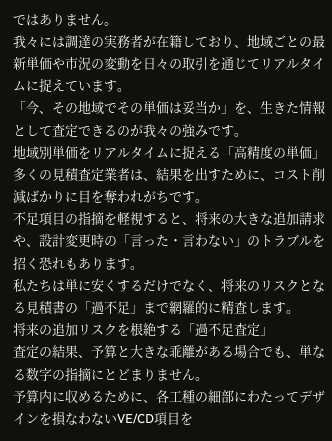ではありません。
我々には調達の実務者が在籍しており、地域ごとの最新単価や市況の変動を日々の取引を通じてリアルタイムに捉えています。
「今、その地域でその単価は妥当か」を、生きた情報として査定できるのが我々の強みです。
地域別単価をリアルタイムに捉える「高精度の単価」
多くの見積査定業者は、結果を出すために、コスト削減ばかりに目を奪われがちです。
不足項目の指摘を軽視すると、将来の大きな追加請求や、設計変更時の「言った・言わない」のトラブルを招く恐れもあります。
私たちは単に安くするだけでなく、将来のリスクとなる見積書の「過不足」まで網羅的に精査します。
将来の追加リスクを根絶する「過不足査定」
査定の結果、予算と大きな乖離がある場合でも、単なる数字の指摘にとどまりません。
予算内に収めるために、各工種の細部にわたってデザインを損なわないVE/CD項目を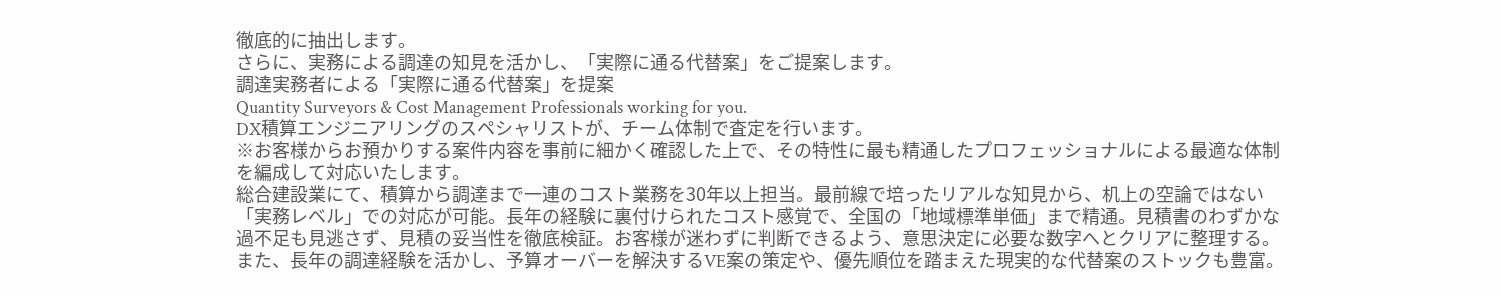徹底的に抽出します。
さらに、実務による調達の知見を活かし、「実際に通る代替案」をご提案します。
調達実務者による「実際に通る代替案」を提案
Quantity Surveyors & Cost Management Professionals working for you.
DX積算エンジニアリングのスペシャリストが、チーム体制で査定を行います。
※お客様からお預かりする案件内容を事前に細かく確認した上で、その特性に最も精通したプロフェッショナルによる最適な体制を編成して対応いたします。
総合建設業にて、積算から調達まで一連のコスト業務を30年以上担当。最前線で培ったリアルな知見から、机上の空論ではない「実務レベル」での対応が可能。長年の経験に裏付けられたコスト感覚で、全国の「地域標準単価」まで精通。見積書のわずかな過不足も見逃さず、見積の妥当性を徹底検証。お客様が迷わずに判断できるよう、意思決定に必要な数字へとクリアに整理する。また、長年の調達経験を活かし、予算オーバーを解決するVE案の策定や、優先順位を踏まえた現実的な代替案のストックも豊富。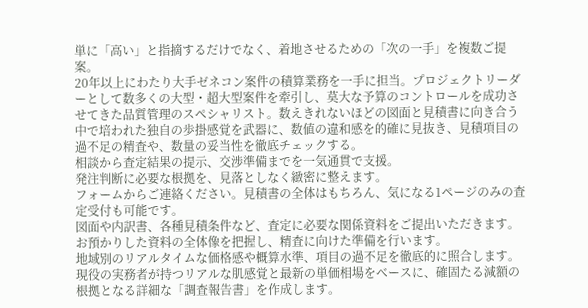単に「高い」と指摘するだけでなく、着地させるための「次の一手」を複数ご提案。
20年以上にわたり大手ゼネコン案件の積算業務を一手に担当。プロジェクトリーダーとして数多くの大型・超大型案件を牽引し、莫大な予算のコントロールを成功させてきた品質管理のスペシャリスト。数えきれないほどの図面と見積書に向き合う中で培われた独自の歩掛感覚を武器に、数値の違和感を的確に見抜き、見積項目の過不足の精査や、数量の妥当性を徹底チェックする。
相談から査定結果の提示、交渉準備までを一気通貫で支援。
発注判断に必要な根拠を、見落としなく緻密に整えます。
フォームからご連絡ください。見積書の全体はもちろん、気になる1ページのみの査定受付も可能です。
図面や内訳書、各種見積条件など、査定に必要な関係資料をご提出いただきます。 お預かりした資料の全体像を把握し、精査に向けた準備を行います。
地域別のリアルタイムな価格感や概算水準、項目の過不足を徹底的に照合します。 現役の実務者が持つリアルな肌感覚と最新の単価相場をベースに、確固たる減額の根拠となる詳細な「調査報告書」を作成します。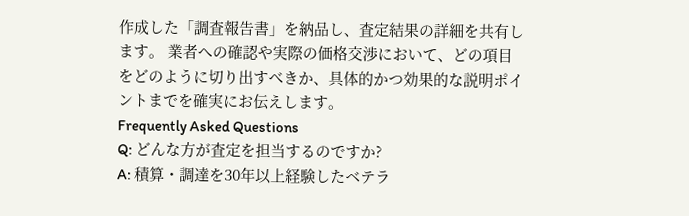作成した「調査報告書」を納品し、査定結果の詳細を共有します。 業者への確認や実際の価格交渉において、どの項目をどのように切り出すべきか、具体的かつ効果的な説明ポイントまでを確実にお伝えします。
Frequently Asked Questions
Q: どんな方が査定を担当するのですか?
A: 積算・調達を30年以上経験したベテラ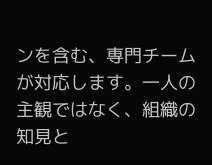ンを含む、専門チームが対応します。一人の主観ではなく、組織の知見と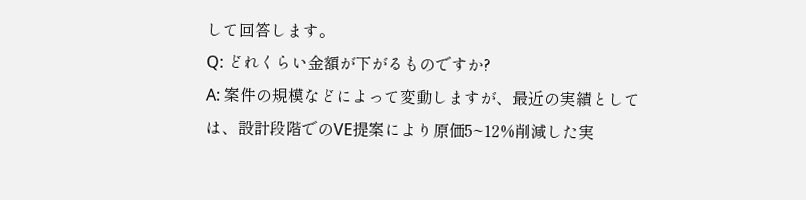して回答します。
Q: どれくらい金額が下がるものですか?
A: 案件の規模などによって変動しますが、最近の実績としては、設計段階でのVE提案により原価5~12%削減した実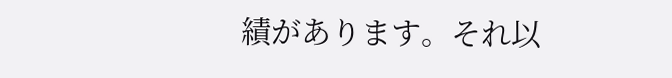績があります。それ以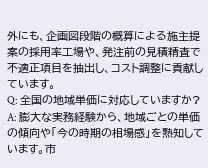外にも、企画図段階の概算による施主提案の採用率工場や、発注前の見積精査で不適正項目を抽出し、コスト調整に貢献しています。
Q: 全国の地域単価に対応していますか?
A: 膨大な実務経験から、地域ごとの単価の傾向や「今の時期の相場感」を熟知しています。市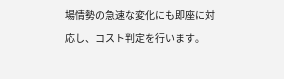場情勢の急速な変化にも即座に対応し、コスト判定を行います。